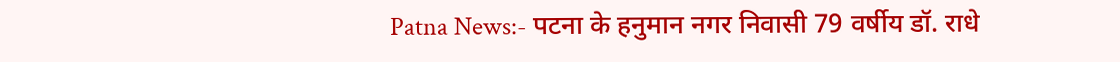Patna News:- पटना के हनुमान नगर निवासी 79 वर्षीय डॉ. राधे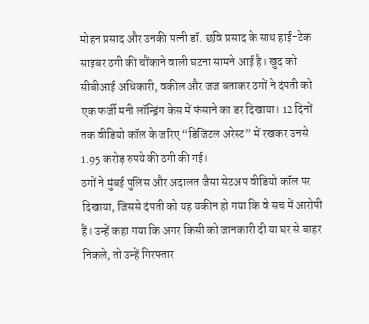मोहन प्रसाद और उनकी पत्नी डॉ. छवि प्रसाद के साथ हाई-टेक साइबर ठगी की चौंकाने वाली घटना सामने आई है। खुद को सीबीआई अधिकारी, वकील और जज बताकर ठगों ने दंपती को एक फर्जी मनी लॉन्ड्रिंग केस में फंसाने का डर दिखाया। 12 दिनों तक वीडियो कॉल के जरिए “डिजिटल अरेस्ट” में रखकर उनसे 1.95 करोड़ रुपये की ठगी की गई।
ठगों ने मुंबई पुलिस और अदालत जैसा सेटअप वीडियो कॉल पर दिखाया, जिससे दंपती को यह यकीन हो गया कि वे सच में आरोपी हैं। उन्हें कहा गया कि अगर किसी को जानकारी दी या घर से बाहर निकले, तो उन्हें गिरफ्तार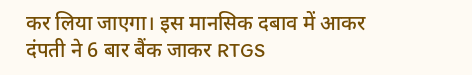कर लिया जाएगा। इस मानसिक दबाव में आकर दंपती ने 6 बार बैंक जाकर RTGS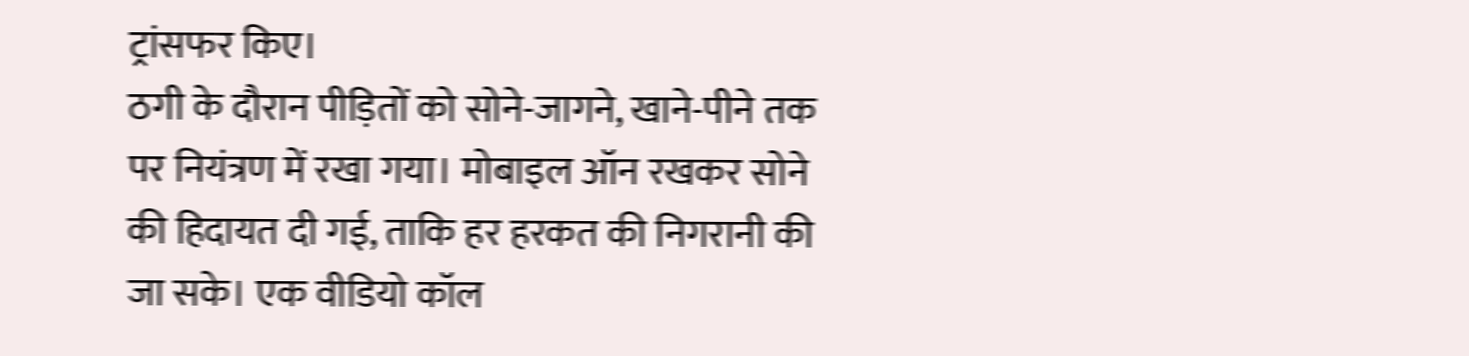ट्रांसफर किए।
ठगी के दौरान पीड़ितों को सोने-जागने, खाने-पीने तक पर नियंत्रण में रखा गया। मोबाइल ऑन रखकर सोने की हिदायत दी गई, ताकि हर हरकत की निगरानी की जा सके। एक वीडियो कॉल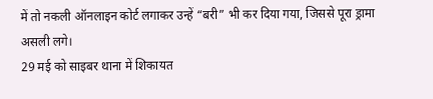में तो नकली ऑनलाइन कोर्ट लगाकर उन्हें “बरी” भी कर दिया गया, जिससे पूरा ड्रामा असली लगे।
29 मई को साइबर थाना में शिकायत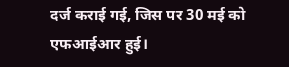दर्ज कराई गई, जिस पर 30 मई को एफआईआर हुई।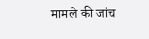मामले की जांच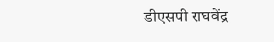डीएसपी राघवेंद्र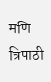मणि त्रिपाठी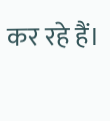कर रहे हैं।